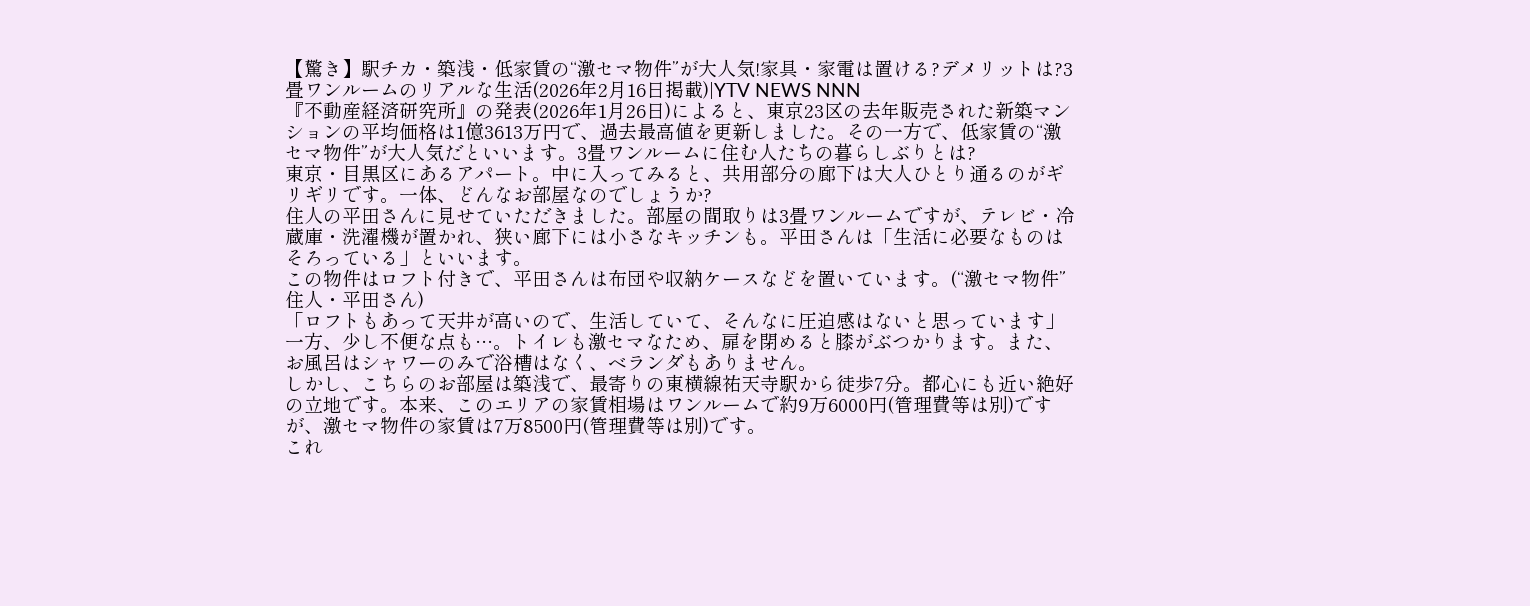【驚き】駅チカ・築浅・低家賃の“激セマ物件”が大人気!家具・家電は置ける?デメリットは?3畳ワンルームのリアルな生活(2026年2月16日掲載)|YTV NEWS NNN
『不動産経済研究所』の発表(2026年1月26日)によると、東京23区の去年販売された新築マンションの平均価格は1億3613万円で、過去最高値を更新しました。その一方で、低家賃の“激セマ物件”が大人気だといいます。3畳ワンルームに住む人たちの暮らしぶりとは?
東京・目黒区にあるアパート。中に入ってみると、共用部分の廊下は大人ひとり通るのがギリギリです。一体、どんなお部屋なのでしょうか?
住人の平田さんに見せていただきました。部屋の間取りは3畳ワンルームですが、テレビ・冷蔵庫・洗濯機が置かれ、狭い廊下には小さなキッチンも。平田さんは「生活に必要なものはそろっている」といいます。
この物件はロフト付きで、平田さんは布団や収納ケースなどを置いています。(“激セマ物件”住人・平田さん)
「ロフトもあって天井が高いので、生活していて、そんなに圧迫感はないと思っています」
一方、少し不便な点も…。トイレも激セマなため、扉を閉めると膝がぶつかります。また、お風呂はシャワーのみで浴槽はなく、ベランダもありません。
しかし、こちらのお部屋は築浅で、最寄りの東横線祐天寺駅から徒歩7分。都心にも近い絶好の立地です。本来、このエリアの家賃相場はワンルームで約9万6000円(管理費等は別)ですが、激セマ物件の家賃は7万8500円(管理費等は別)です。
これ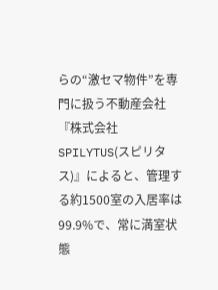らの“激セマ物件”を専門に扱う不動産会社『株式会社SPILYTUS(スピリタス)』によると、管理する約1500室の入居率は99.9%で、常に満室状態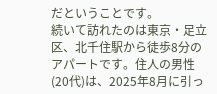だということです。
続いて訪れたのは東京・足立区、北千住駅から徒歩8分のアパートです。住人の男性(20代)は、2025年8月に引っ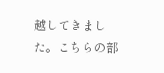越してきました。こちらの部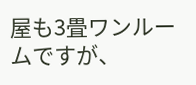屋も3畳ワンルームですが、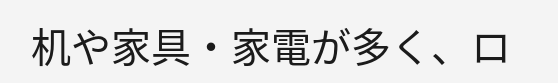机や家具・家電が多く、ロ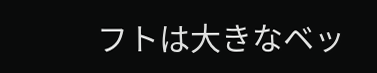フトは大きなベッ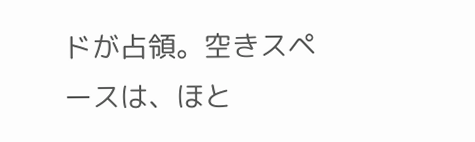ドが占領。空きスペースは、ほと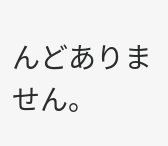んどありません。